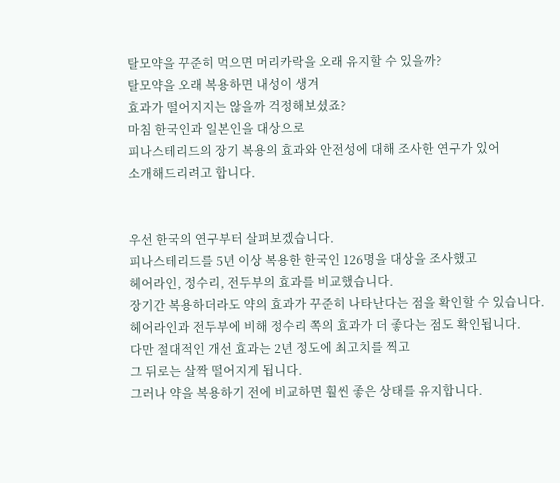탈모약을 꾸준히 먹으면 머리카락을 오래 유지할 수 있을까?
탈모약을 오래 복용하면 내성이 생겨
효과가 떨어지지는 않을까 걱정해보셨죠?
마침 한국인과 일본인을 대상으로
피나스테리드의 장기 복용의 효과와 안전성에 대해 조사한 연구가 있어
소개해드리려고 합니다.


우선 한국의 연구부터 살펴보겠습니다.
피나스테리드를 5년 이상 복용한 한국인 126명을 대상을 조사했고
헤어라인, 정수리, 전두부의 효과를 비교했습니다.
장기간 복용하더라도 약의 효과가 꾸준히 나타난다는 점을 확인할 수 있습니다.
헤어라인과 전두부에 비해 정수리 쪽의 효과가 더 좋다는 점도 확인됩니다.
다만 절대적인 개선 효과는 2년 정도에 최고치를 찍고
그 뒤로는 살짝 떨어지게 됩니다.
그러나 약을 복용하기 전에 비교하면 훨씬 좋은 상태를 유지합니다.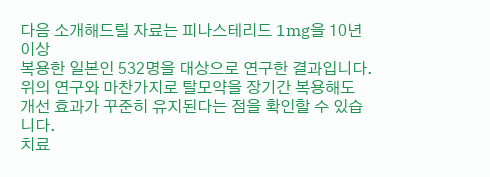다음 소개해드릴 자료는 피나스테리드 1mg을 10년 이상
복용한 일본인 532명을 대상으로 연구한 결과입니다.
위의 연구와 마찬가지로 탈모약을 장기간 복용해도
개선 효과가 꾸준히 유지된다는 점을 확인할 수 있습니다.
치료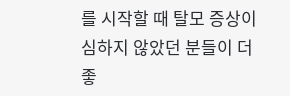를 시작할 때 탈모 증상이 심하지 않았던 분들이 더 좋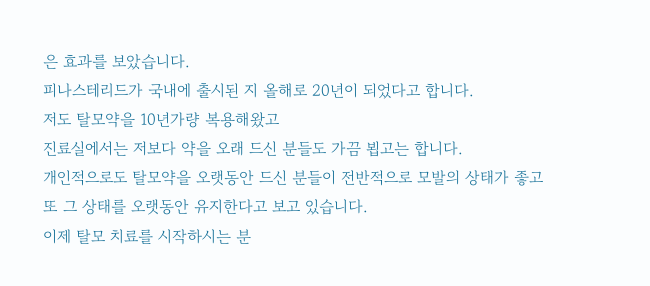은 효과를 보았습니다.
피나스테리드가 국내에 출시된 지 올해로 20년이 되었다고 합니다.
저도 탈모약을 10년가량 복용해왔고
진료실에서는 저보다 약을 오래 드신 분들도 가끔 뵙고는 합니다.
개인적으로도 탈모약을 오랫동안 드신 분들이 전반적으로 모발의 상태가 좋고
또 그 상태를 오랫동안 유지한다고 보고 있습니다.
이제 탈모 치료를 시작하시는 분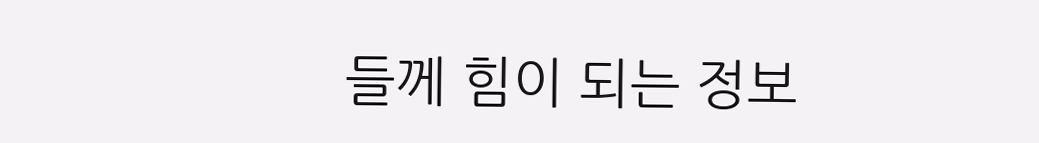들께 힘이 되는 정보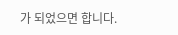가 되었으면 합니다.